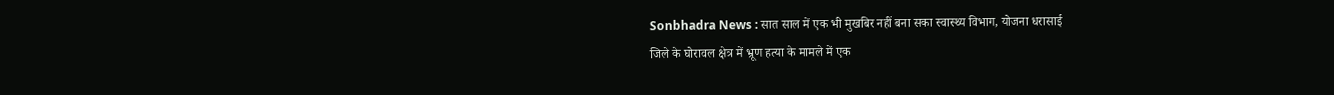Sonbhadra News : सात साल में एक भी मुखबिर नहीं बना सका स्वास्थ्य विभाग, योजना धरासाई
जिले के घोरावल क्षेत्र में भ्रूण हत्या के मामले में एक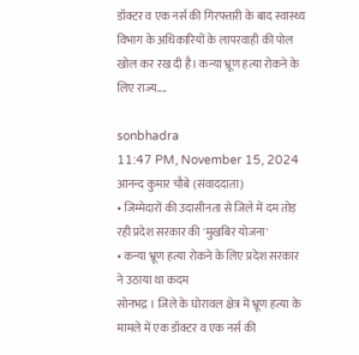डॉक्टर व एक नर्स की गिरफ्तारी के बाद स्वास्थ्य विभाग के अधिकारियों के लापरवाही की पोल खोल कर रख दी है। कन्या भ्रूण हत्या रोकने के लिए राज्य....

sonbhadra
11:47 PM, November 15, 2024
आनन्द कुमार चौबे (संवाददाता)
• जिम्मेदारों की उदासीनता से जिले में दम तोड़ रही प्रदेश सरकार की 'मुखबिर योजना'
• कन्या भ्रूण हत्या रोकने के लिए प्रदेश सरकार ने उठाया था कदम
सोनभद्र । जिले के घोरावल क्षेत्र में भ्रूण हत्या के मामले में एक डॉक्टर व एक नर्स की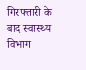गिरफ्तारी के बाद स्वास्थ्य विभाग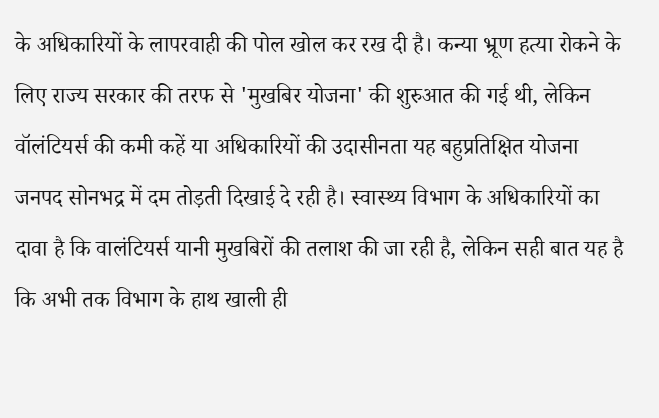के अधिकारियों के लापरवाही की पोल खोल कर रख दी है। कन्या भ्रूण हत्या रोकने के लिए राज्य सरकार की तरफ से 'मुखबिर योजना' की शुरुआत की गई थी, लेकिन वॉलंटियर्स की कमी कहें या अधिकारियों की उदासीनता यह बहुप्रतिक्षित योजना जनपद सोनभद्र में दम तोड़ती दिखाई दे रही है। स्वास्थ्य विभाग के अधिकारियों का दावा है कि वालंटियर्स यानी मुखबिरों की तलाश की जा रही है, लेकिन सही बात यह है कि अभी तक विभाग के हाथ खाली ही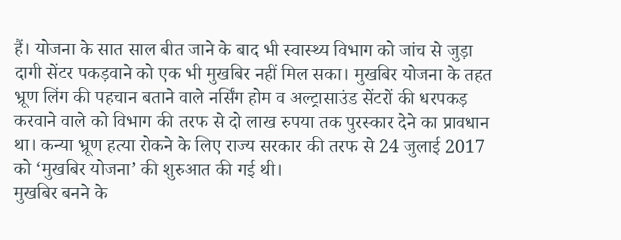हैं। योजना के सात साल बीत जाने के बाद भी स्वास्थ्य विभाग को जांच से जुड़ा दागी सेंटर पकड़वाने को एक भी मुखबिर नहीं मिल सका। मुखबिर योजना के तहत भ्रूण लिंग की पहचान बताने वाले नर्सिंग होम व अल्ट्रासाउंड सेंटरों की धरपकड़ करवाने वाले को विभाग की तरफ से दो लाख रुपया तक पुरस्कार देने का प्रावधान था। कन्या भ्रूण हत्या रोकने के लिए राज्य सरकार की तरफ से 24 जुलाई 2017 को ‘मुखबिर योजना’ की शुरुआत की गई थी।
मुखबिर बनने के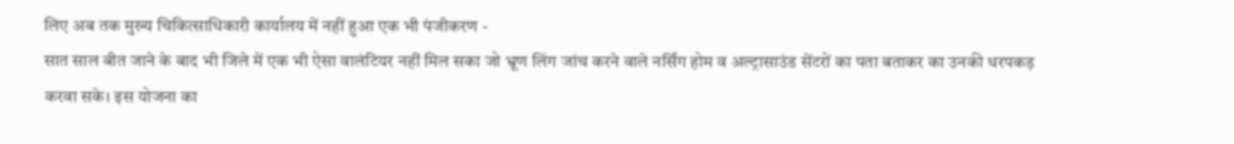लिए अब तक मुख्य चिकित्साधिकारी कार्यालय में नहीं हुआ एक भी पंजीकरण -
सात साल बीत जाने के बाद भी जिले में एक भी ऐसा वालंटियर नहीं मिल सका जो भ्रूण लिंग जांच करने वाले नर्सिंग होम व अल्ट्रासाउंड सेंटरों का पता बताकर का उनकी धरपकड़ करवा सके। इस योजना का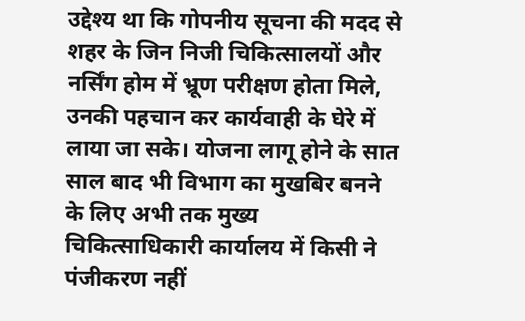उद्देश्य था कि गोपनीय सूचना की मदद से शहर के जिन निजी चिकित्सालयों और नर्सिंग होम में भ्रूण परीक्षण होता मिले, उनकी पहचान कर कार्यवाही के घेरे में लाया जा सके। योजना लागू होने के सात साल बाद भी विभाग का मुखबिर बनने के लिए अभी तक मुख्य चिकित्साधिकारी कार्यालय में किसी ने पंजीकरण नहीं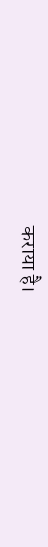कराया है।